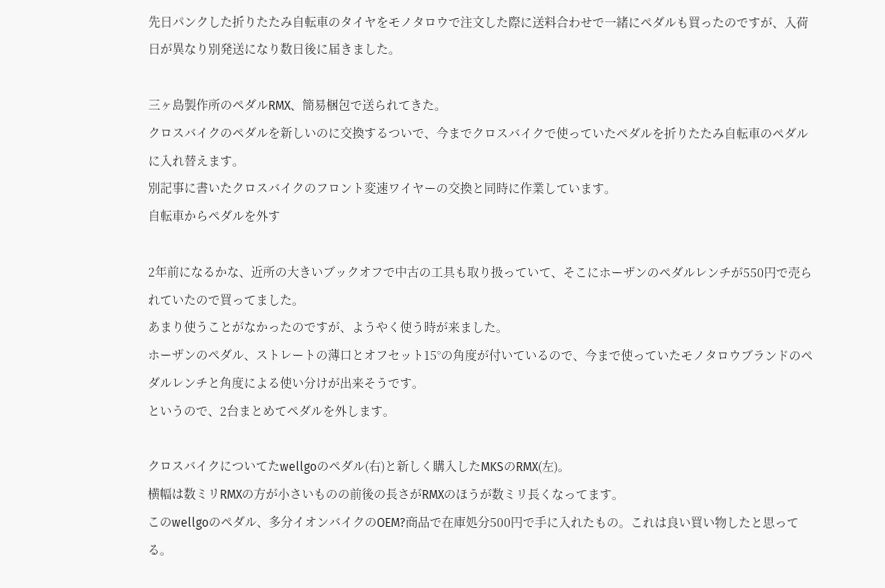先日パンクした折りたたみ自転車のタイヤをモノタロウで注文した際に送料合わせで一緒にペダルも買ったのですが、入荷日が異なり別発送になり数日後に届きました。

三ヶ島製作所のペダルRMX、簡易梱包で送られてきた。
クロスバイクのペダルを新しいのに交換するついで、今までクロスバイクで使っていたペダルを折りたたみ自転車のペダルに入れ替えます。
別記事に書いたクロスバイクのフロント変速ワイヤーの交換と同時に作業しています。
自転車からペダルを外す

2年前になるかな、近所の大きいブックオフで中古の工具も取り扱っていて、そこにホーザンのペダルレンチが550円で売られていたので買ってました。
あまり使うことがなかったのですが、ようやく使う時が来ました。
ホーザンのペダル、ストレートの薄口とオフセット15°の角度が付いているので、今まで使っていたモノタロウブランドのペダルレンチと角度による使い分けが出来そうです。
というので、2台まとめてペダルを外します。

クロスバイクについてたwellgoのペダル(右)と新しく購入したMKSのRMX(左)。
横幅は数ミリRMXの方が小さいものの前後の長さがRMXのほうが数ミリ長くなってます。
このwellgoのペダル、多分イオンバイクのOEM?商品で在庫処分500円で手に入れたもの。これは良い買い物したと思ってる。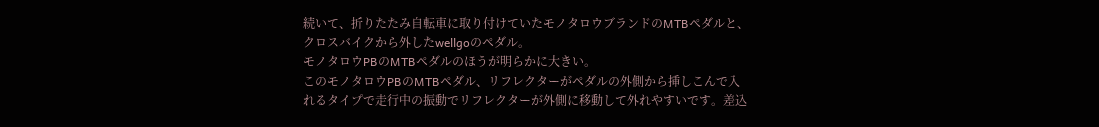続いて、折りたたみ自転車に取り付けていたモノタロウブランドのMTBペダルと、クロスバイクから外したwellgoのペダル。
モノタロウPBのMTBペダルのほうが明らかに大きい。
このモノタロウPBのMTBペダル、リフレクターがペダルの外側から挿しこんで入れるタイプで走行中の振動でリフレクターが外側に移動して外れやすいです。差込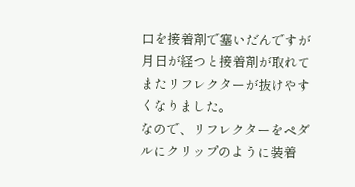口を接着剤で塞いだんですが月日が経つと接着剤が取れてまたリフレクターが抜けやすくなりました。
なので、リフレクターをペダルにクリップのように装着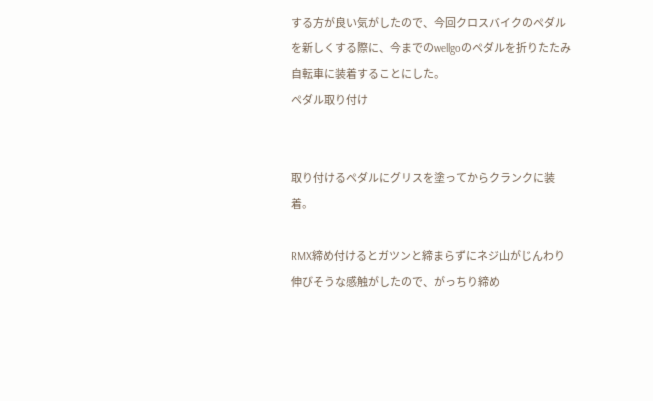する方が良い気がしたので、今回クロスバイクのペダルを新しくする際に、今までのwellgoのペダルを折りたたみ自転車に装着することにした。
ペダル取り付け


取り付けるペダルにグリスを塗ってからクランクに装着。

RMX締め付けるとガツンと締まらずにネジ山がじんわり伸びそうな感触がしたので、がっちり締め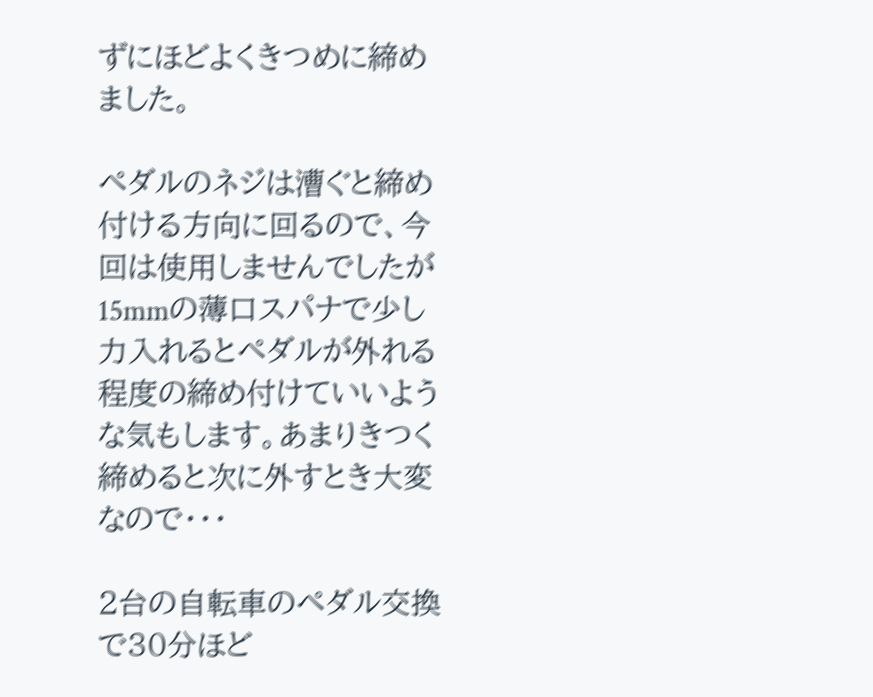ずにほどよくきつめに締めました。

ペダルのネジは漕ぐと締め付ける方向に回るので、今回は使用しませんでしたが15mmの薄口スパナで少し力入れるとペダルが外れる程度の締め付けていいような気もします。あまりきつく締めると次に外すとき大変なので・・・

2台の自転車のペダル交換で30分ほど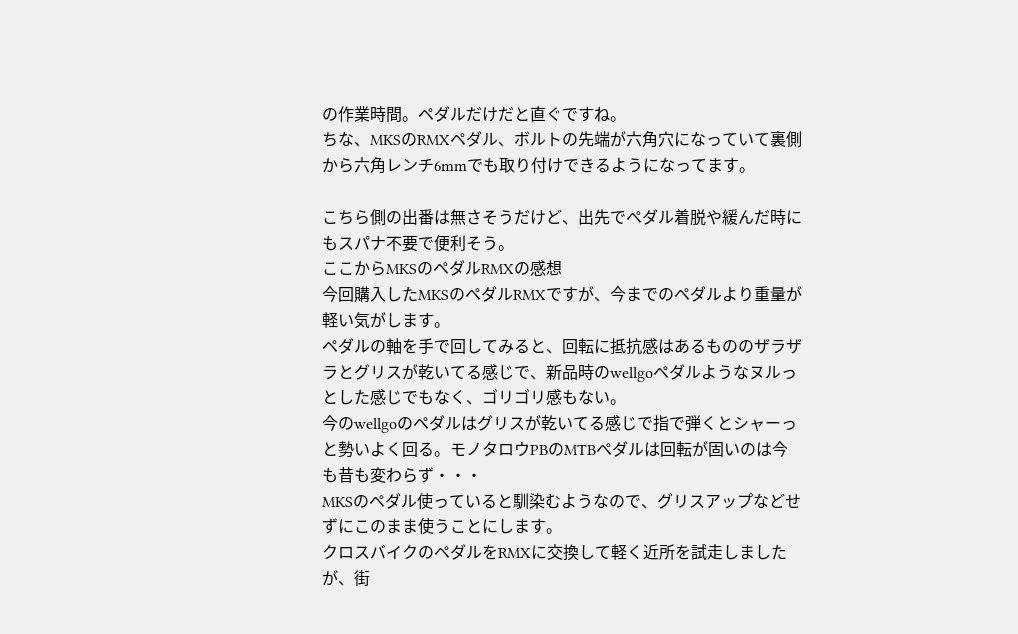の作業時間。ペダルだけだと直ぐですね。
ちな、MKSのRMXペダル、ボルトの先端が六角穴になっていて裏側から六角レンチ6mmでも取り付けできるようになってます。

こちら側の出番は無さそうだけど、出先でペダル着脱や緩んだ時にもスパナ不要で便利そう。
ここからMKSのペダルRMXの感想
今回購入したMKSのペダルRMXですが、今までのペダルより重量が軽い気がします。
ペダルの軸を手で回してみると、回転に抵抗感はあるもののザラザラとグリスが乾いてる感じで、新品時のwellgoペダルようなヌルっとした感じでもなく、ゴリゴリ感もない。
今のwellgoのペダルはグリスが乾いてる感じで指で弾くとシャーっと勢いよく回る。モノタロウPBのMTBペダルは回転が固いのは今も昔も変わらず・・・
MKSのペダル使っていると馴染むようなので、グリスアップなどせずにこのまま使うことにします。
クロスバイクのペダルをRMXに交換して軽く近所を試走しましたが、街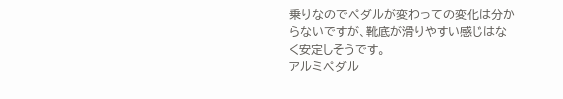乗りなのでペダルが変わっての変化は分からないですが、靴底が滑りやすい感じはなく安定しそうです。
アルミペダル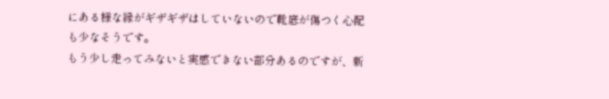にある様な縁がギザギザはしていないので靴底が傷つく心配も少なそうです。
もう少し走ってみないと実感できない部分あるのですが、新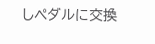しペダルに交換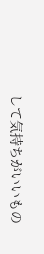して気持ちがいいもの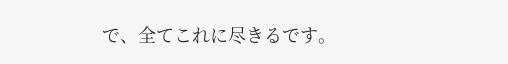で、全てこれに尽きるです。